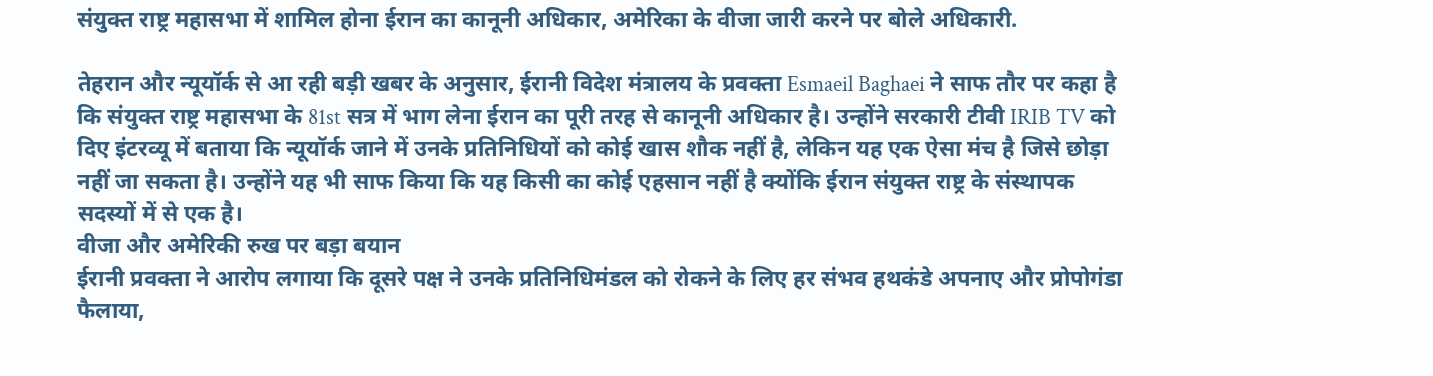संयुक्त राष्ट्र महासभा में शामिल होना ईरान का कानूनी अधिकार, अमेरिका के वीजा जारी करने पर बोले अधिकारी.

तेहरान और न्यूयॉर्क से आ रही बड़ी खबर के अनुसार, ईरानी विदेश मंत्रालय के प्रवक्ता Esmaeil Baghaei ने साफ तौर पर कहा है कि संयुक्त राष्ट्र महासभा के 81st सत्र में भाग लेना ईरान का पूरी तरह से कानूनी अधिकार है। उन्होंने सरकारी टीवी IRIB TV को दिए इंटरव्यू में बताया कि न्यूयॉर्क जाने में उनके प्रतिनिधियों को कोई खास शौक नहीं है, लेकिन यह एक ऐसा मंच है जिसे छोड़ा नहीं जा सकता है। उन्होंने यह भी साफ किया कि यह किसी का कोई एहसान नहीं है क्योंकि ईरान संयुक्त राष्ट्र के संस्थापक सदस्यों में से एक है।
वीजा और अमेरिकी रुख पर बड़ा बयान
ईरानी प्रवक्ता ने आरोप लगाया कि दूसरे पक्ष ने उनके प्रतिनिधिमंडल को रोकने के लिए हर संभव हथकंडे अपनाए और प्रोपोगंडा फैलाया,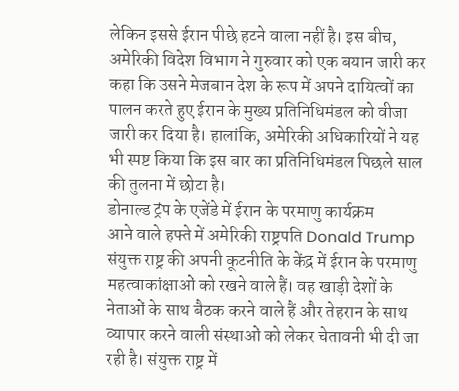लेकिन इससे ईरान पीछे हटने वाला नहीं है। इस बीच, अमेरिकी विदेश विभाग ने गुरुवार को एक बयान जारी कर कहा कि उसने मेजबान देश के रूप में अपने दायित्वों का पालन करते हुए ईरान के मुख्य प्रतिनिधिमंडल को वीजा जारी कर दिया है। हालांकि, अमेरिकी अधिकारियों ने यह भी स्पष्ट किया कि इस बार का प्रतिनिधिमंडल पिछले साल की तुलना में छोटा है।
डोनाल्ड ट्रंप के एजेंडे में ईरान के परमाणु कार्यक्रम
आने वाले हफ्ते में अमेरिकी राष्ट्रपति Donald Trump संयुक्त राष्ट्र की अपनी कूटनीति के केंद्र में ईरान के परमाणु महत्वाकांक्षाओं को रखने वाले हैं। वह खाड़ी देशों के नेताओं के साथ बैठक करने वाले हैं और तेहरान के साथ व्यापार करने वाली संस्थाओं को लेकर चेतावनी भी दी जा रही है। संयुक्त राष्ट्र में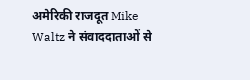अमेरिकी राजदूत Mike Waltz ने संवाददाताओं से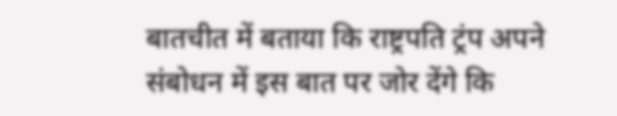बातचीत में बताया कि राष्ट्रपति ट्रंप अपने संबोधन में इस बात पर जोर देंगे कि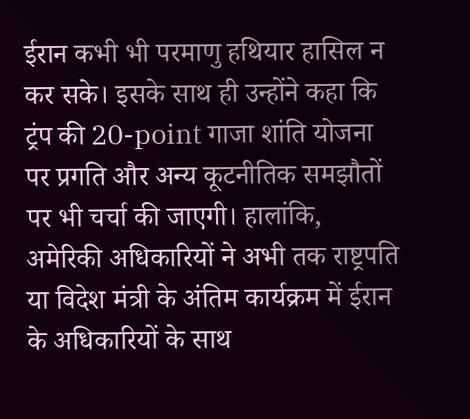ईरान कभी भी परमाणु हथियार हासिल न कर सके। इसके साथ ही उन्होंने कहा कि ट्रंप की 20-point गाजा शांति योजना पर प्रगति और अन्य कूटनीतिक समझौतों पर भी चर्चा की जाएगी। हालांकि, अमेरिकी अधिकारियों ने अभी तक राष्ट्रपति या विदेश मंत्री के अंतिम कार्यक्रम में ईरान के अधिकारियों के साथ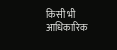किसी भी आधिकारिक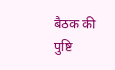बैठक की पुष्टि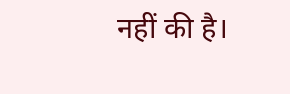नहीं की है।